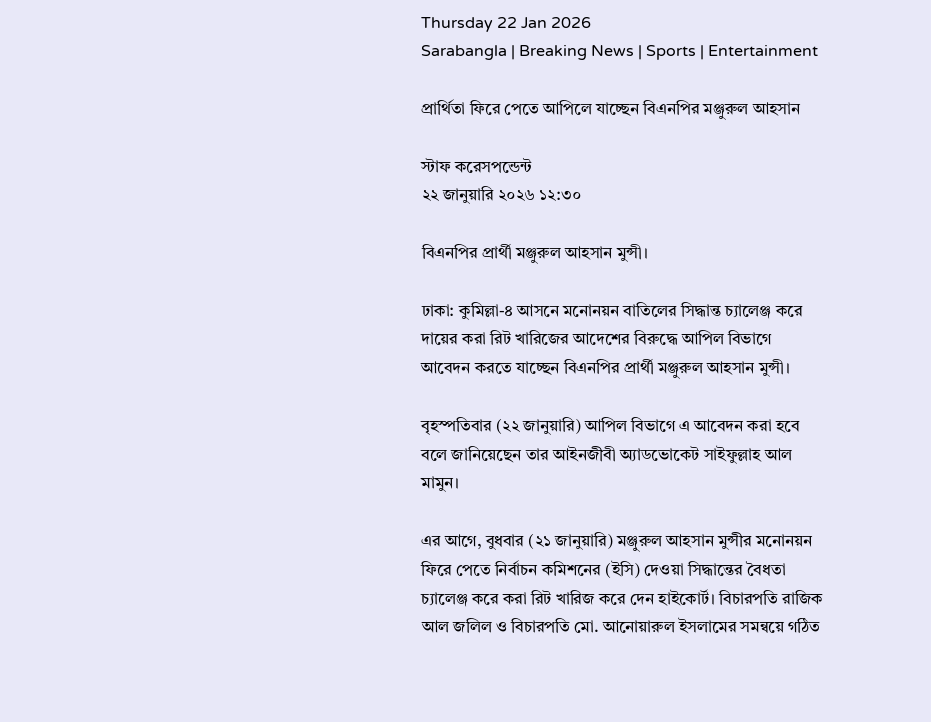Thursday 22 Jan 2026
Sarabangla | Breaking News | Sports | Entertainment

প্রার্থিতা ফিরে পেতে আপিলে যাচ্ছেন বিএনপির মঞ্জুরুল আহসান

স্টাফ করেসপন্ডেন্ট
২২ জানুয়ারি ২০২৬ ১২:৩০

বিএনপির প্রার্থী মঞ্জুরুল আহসান মুন্সী।

ঢাকা: কুমিল্লা-৪ আসনে মনোনয়ন বাতিলের সিদ্ধান্ত চ্যালেঞ্জ করে দায়ের করা রিট খারিজের আদেশের বিরুদ্ধে আপিল বিভাগে আবেদন করতে যাচ্ছেন বিএনপির প্রার্থী মঞ্জুরুল আহসান মুন্সী।

বৃহস্পতিবার (২২ জানুয়ারি) আপিল বিভাগে এ আবেদন করা হবে বলে জানিয়েছেন তার আইনজীবী অ্যাডভোকেট সাইফুল্লাহ আল মামুন।

এর আগে, বুধবার (২১ জানুয়ারি) মঞ্জুরুল আহসান মুন্সীর মনোনয়ন ফিরে পেতে নির্বাচন কমিশনের (ইসি) দেওয়া সিদ্ধান্তের বৈধতা চ্যালেঞ্জ করে করা রিট খারিজ করে দেন হাইকোর্ট। বিচারপতি রাজিক আল জলিল ও বিচারপতি মো. আনোয়ারুল ইসলামের সমন্বয়ে গঠিত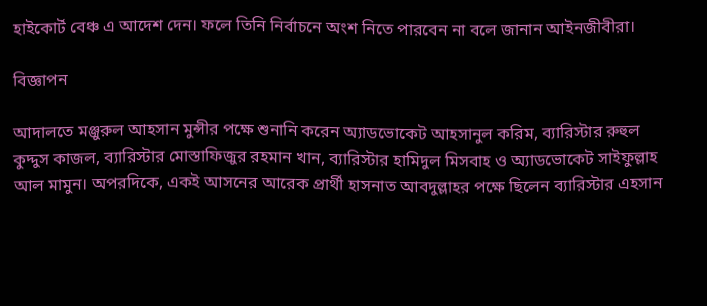হাইকোর্ট বেঞ্চ এ আদেশ দেন। ফলে তিনি নির্বাচনে অংশ নিতে পারবেন না বলে জানান আইনজীবীরা।

বিজ্ঞাপন

আদালতে মঞ্জুরুল আহসান মুন্সীর পক্ষে শুনানি করেন অ্যাডভোকেট আহসানুল করিম, ব্যারিস্টার রুহুল কুদ্দুস কাজল, ব্যারিস্টার মোস্তাফিজুর রহমান খান, ব্যারিস্টার হামিদুল মিসবাহ ও অ্যাডভোকেট সাইফুল্লাহ আল মামুন। অপরদিকে, একই আসনের আরেক প্রার্থী হাসনাত আবদুল্লাহর পক্ষে ছিলেন ব্যারিস্টার এহসান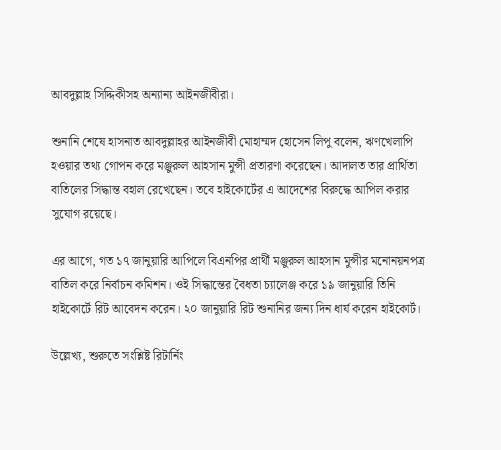আবদুল্লাহ সিদ্দিকীসহ অন্যান্য আইনজীবীরা।

শুনানি শেষে হাসনাত আবদুল্লাহর আইনজীবী মোহাম্মদ হোসেন লিপু বলেন, ঋণখেলাপি হওয়ার তথ্য গোপন করে মঞ্জুরুল আহসান মুন্সী প্রতারণা করেছেন। আদালত তার প্রার্থিতা বাতিলের সিদ্ধান্ত বহাল রেখেছেন। তবে হাইকোর্টের এ আদেশের বিরুদ্ধে আপিল করার সুযোগ রয়েছে।

এর আগে, গত ১৭ জানুয়ারি আপিলে বিএনপির প্রার্থী মঞ্জুরুল আহসান মুন্সীর মনোনয়নপত্র বাতিল করে নির্বাচন কমিশন। ওই সিদ্ধান্তের বৈধতা চ্যালেঞ্জ করে ১৯ জানুয়ারি তিনি হাইকোর্টে রিট আবেদন করেন। ২০ জানুয়ারি রিট শুনানির জন্য দিন ধার্য করেন হাইকোর্ট।

উল্লেখ্য, শুরুতে সংশ্লিষ্ট রিটার্নিং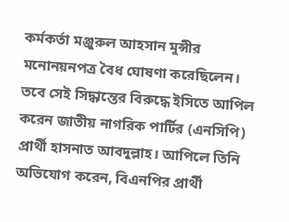কর্মকর্তা মঞ্জুরুল আহসান মুন্সীর মনোনয়নপত্র বৈধ ঘোষণা করেছিলেন। তবে সেই সিদ্ধান্তের বিরুদ্ধে ইসিতে আপিল করেন জাতীয় নাগরিক পার্টির (এনসিপি) প্রার্থী হাসনাত আবদুল্লাহ। আপিলে তিনি অভিযোগ করেন, বিএনপির প্রার্থী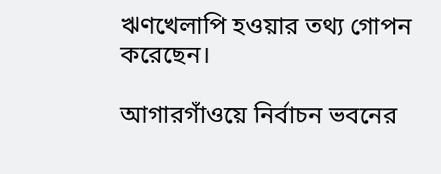ঋণখেলাপি হওয়ার তথ্য গোপন করেছেন।

আগারগাঁওয়ে নির্বাচন ভবনের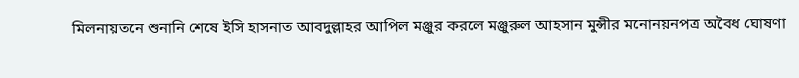মিলনায়তনে শুনানি শেষে ইসি হাসনাত আবদুল্লাহর আপিল মঞ্জুর করলে মঞ্জুরুল আহসান মুন্সীর মনোনয়নপত্র অবৈধ ঘোষণা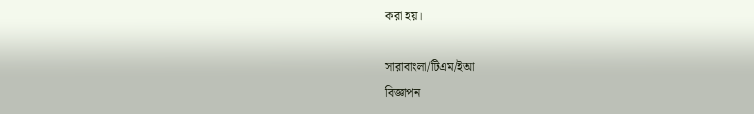করা হয়।

সারাবাংলা/টিএম/ইআ
বিজ্ঞাপন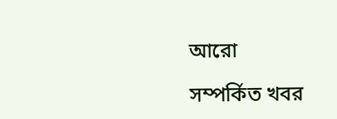আরো

সম্পর্কিত খবর